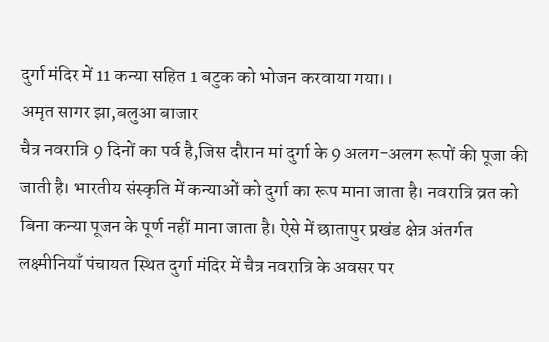दुर्गा मंदिर में 11 कन्या सहित 1 बटुक को भोजन करवाया गया।।
अमृत सागर झा,बलुआ बाजार
चैत्र नवरात्रि 9 दिनों का पर्व है,जिस दौरान मां दुर्गा के 9 अलग-अलग रूपों की पूजा की जाती है। भारतीय संस्कृति में कन्याओं को दुर्गा का रूप माना जाता है। नवरात्रि व्रत को बिना कन्या पूजन के पूर्ण नहीं माना जाता है। ऐसे में छातापुर प्रखंड क्षेत्र अंतर्गत लक्ष्मीनियाँ पंचायत स्थित दुर्गा मंदिर में चैत्र नवरात्रि के अवसर पर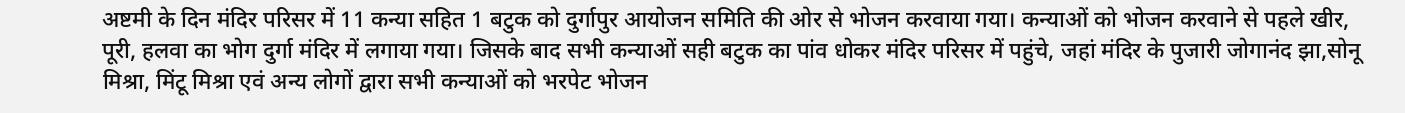अष्टमी के दिन मंदिर परिसर में 11 कन्या सहित 1 बटुक को दुर्गापुर आयोजन समिति की ओर से भोजन करवाया गया। कन्याओं को भोजन करवाने से पहले खीर, पूरी, हलवा का भोग दुर्गा मंदिर में लगाया गया। जिसके बाद सभी कन्याओं सही बटुक का पांव धोकर मंदिर परिसर में पहुंचे, जहां मंदिर के पुजारी जोगानंद झा,सोनू मिश्रा, मिंटू मिश्रा एवं अन्य लोगों द्वारा सभी कन्याओं को भरपेट भोजन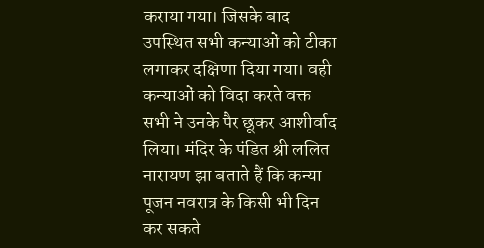कराया गया। जिसके बाद उपस्थित सभी कन्याओं को टीका लगाकर दक्षिणा दिया गया। वही कन्याओं को विदा करते वक्त सभी ने उनके पैर छूकर आशीर्वाद लिया। मंदिर के पंडित श्री ललित नारायण झा बताते हैं कि कन्या पूजन नवरात्र के किसी भी दिन कर सकते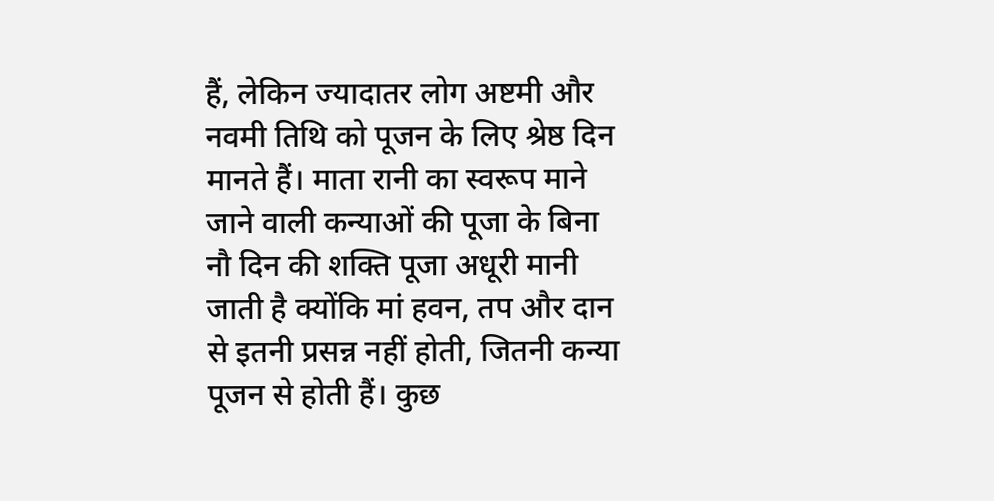हैं, लेकिन ज्यादातर लोग अष्टमी और नवमी तिथि को पूजन के लिए श्रेष्ठ दिन मानते हैं। माता रानी का स्वरूप माने जाने वाली कन्याओं की पूजा के बिना नौ दिन की शक्ति पूजा अधूरी मानी जाती है क्योंकि मां हवन, तप और दान से इतनी प्रसन्न नहीं होती, जितनी कन्या पूजन से होती हैं। कुछ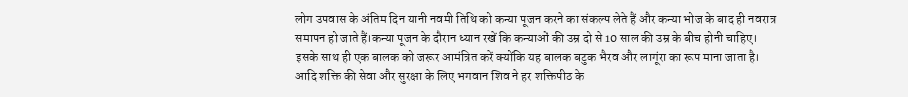लोग उपवास के अंतिम दिन यानी नवमी तिथि को कन्या पूजन करने का संकल्प लेते हैं और कन्या भोज के बाद ही नवरात्र समापन हो जाते हैं।कन्या पूजन के दौरान ध्यान रखें कि कन्याओं की उम्र दो से 10 साल की उम्र के बीच होनी चाहिए। इसके साथ ही एक बालक को जरूर आमंत्रित करें क्योंकि यह बालक बटुक भैरव और लागूंरा का रूप माना जाता है। आदि शक्ति की सेवा और सुरक्षा के लिए भगवान शिव ने हर शक्तिपीठ के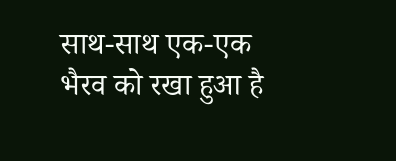साथ-साथ एक-एक भैरव को रखा हुआ है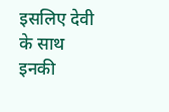इसलिए देवी के साथ इनकी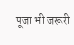पूजा भी जरूरी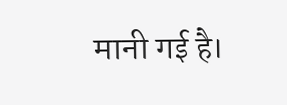मानी गई है।